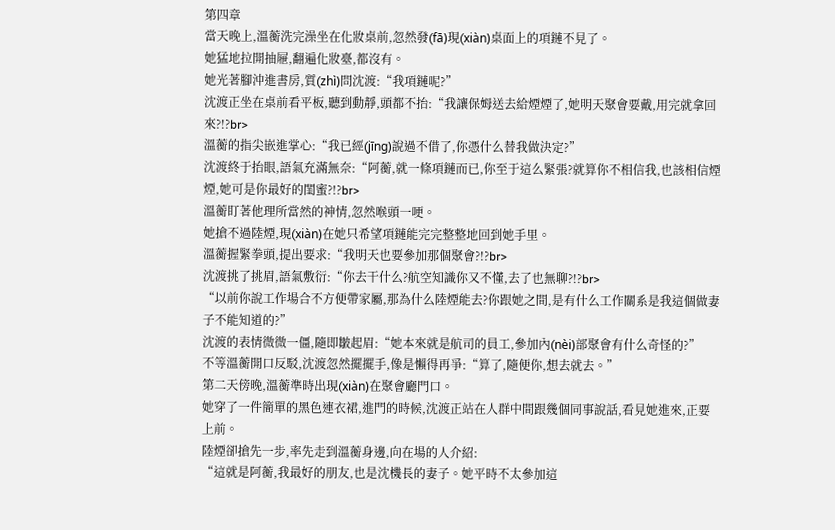第四章
當天晚上,溫蘅洗完澡坐在化妝桌前,忽然發(fā)現(xiàn)桌面上的項鏈不見了。
她猛地拉開抽屜,翻遍化妝臺,都沒有。
她光著腳沖進書房,質(zhì)問沈渡:“我項鏈呢?”
沈渡正坐在桌前看平板,聽到動靜,頭都不抬:“我讓保姆送去給煙煙了,她明天聚會要戴,用完就拿回來?!?br>
溫蘅的指尖嵌進掌心:“我已經(jīng)說過不借了,你憑什么替我做決定?”
沈渡終于抬眼,語氣充滿無奈:“阿蘅,就一條項鏈而已,你至于這么緊張?就算你不相信我,也該相信煙煙,她可是你最好的閨蜜?!?br>
溫蘅盯著他理所當然的神情,忽然喉頭一哽。
她搶不過陸煙,現(xiàn)在她只希望項鏈能完完整整地回到她手里。
溫蘅握緊拳頭,提出要求:“我明天也要參加那個聚會?!?br>
沈渡挑了挑眉,語氣敷衍:“你去干什么?航空知識你又不懂,去了也無聊?!?br>
“以前你說工作場合不方便帶家屬,那為什么陸煙能去?你跟她之間,是有什么工作關系是我這個做妻子不能知道的?”
沈渡的表情微微一僵,隨即皺起眉:“她本來就是航司的員工,參加內(nèi)部聚會有什么奇怪的?”
不等溫蘅開口反駁,沈渡忽然擺擺手,像是懶得再爭:“算了,隨便你,想去就去。”
第二天傍晚,溫蘅準時出現(xiàn)在聚會廳門口。
她穿了一件簡單的黑色連衣裙,進門的時候,沈渡正站在人群中間跟幾個同事說話,看見她進來,正要上前。
陸煙卻搶先一步,率先走到溫蘅身邊,向在場的人介紹:
“這就是阿蘅,我最好的朋友,也是沈機長的妻子。她平時不太參加這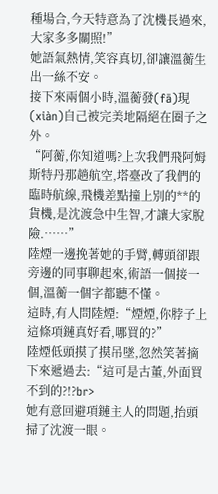種場合,今天特意為了沈機長過來,大家多多關照!”
她語氣熱情,笑容真切,卻讓溫蘅生出一絲不安。
接下來兩個小時,溫蘅發(fā)現(xiàn)自己被完美地隔絕在圈子之外。
“阿蘅,你知道嗎?上次我們飛阿姆斯特丹那趟航空,塔臺改了我們的臨時航線,飛機差點撞上別的**的貨機,是沈渡急中生智,才讓大家脫險.……”
陸煙一邊挽著她的手臂,轉頭卻跟旁邊的同事聊起來,術語一個接一個,溫蘅一個字都聽不懂。
這時,有人問陸煙:“煙煙,你脖子上這條項鏈真好看,哪買的?”
陸煙低頭摸了摸吊墜,忽然笑著摘下來遞過去:“這可是古董,外面買不到的?!?br>
她有意回避項鏈主人的問題,抬頭掃了沈渡一眼。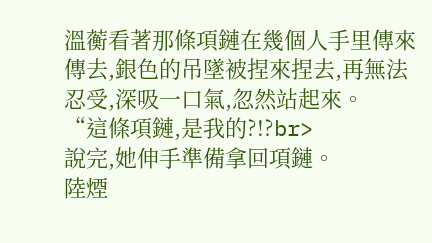溫蘅看著那條項鏈在幾個人手里傳來傳去,銀色的吊墜被捏來捏去,再無法忍受,深吸一口氣,忽然站起來。
“這條項鏈,是我的?!?br>
說完,她伸手準備拿回項鏈。
陸煙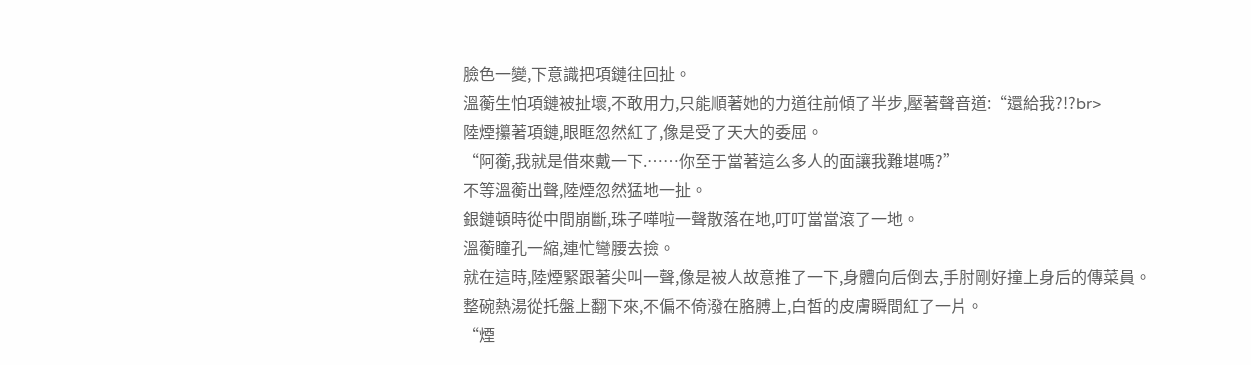臉色一變,下意識把項鏈往回扯。
溫蘅生怕項鏈被扯壞,不敢用力,只能順著她的力道往前傾了半步,壓著聲音道:“還給我?!?br>
陸煙攥著項鏈,眼眶忽然紅了,像是受了天大的委屈。
“阿蘅,我就是借來戴一下.……你至于當著這么多人的面讓我難堪嗎?”
不等溫蘅出聲,陸煙忽然猛地一扯。
銀鏈頓時從中間崩斷,珠子嘩啦一聲散落在地,叮叮當當滾了一地。
溫蘅瞳孔一縮,連忙彎腰去撿。
就在這時,陸煙緊跟著尖叫一聲,像是被人故意推了一下,身體向后倒去,手肘剛好撞上身后的傳菜員。
整碗熱湯從托盤上翻下來,不偏不倚潑在胳膊上,白皙的皮膚瞬間紅了一片。
“煙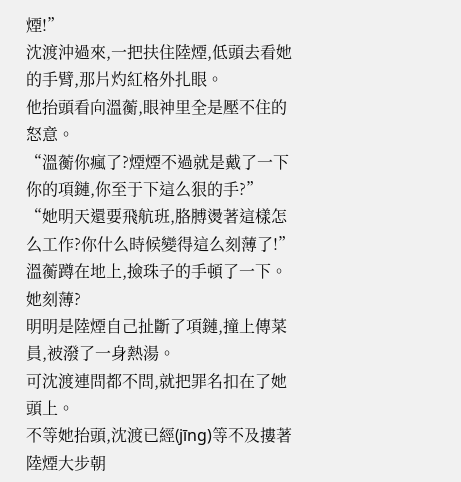煙!”
沈渡沖過來,一把扶住陸煙,低頭去看她的手臂,那片灼紅格外扎眼。
他抬頭看向溫蘅,眼神里全是壓不住的怒意。
“溫蘅你瘋了?煙煙不過就是戴了一下你的項鏈,你至于下這么狠的手?”
“她明天還要飛航班,胳膊燙著這樣怎么工作?你什么時候變得這么刻薄了!”
溫蘅蹲在地上,撿珠子的手頓了一下。
她刻薄?
明明是陸煙自己扯斷了項鏈,撞上傳菜員,被潑了一身熱湯。
可沈渡連問都不問,就把罪名扣在了她頭上。
不等她抬頭,沈渡已經(jīng)等不及摟著陸煙大步朝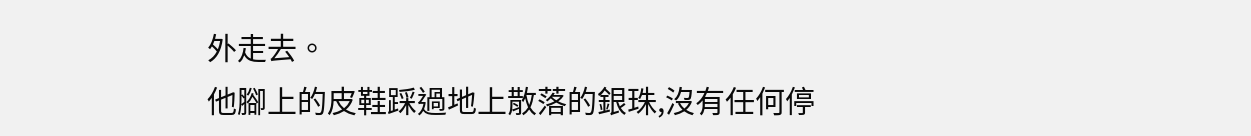外走去。
他腳上的皮鞋踩過地上散落的銀珠,沒有任何停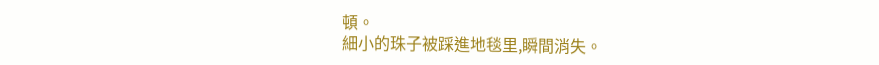頓。
細小的珠子被踩進地毯里,瞬間消失。